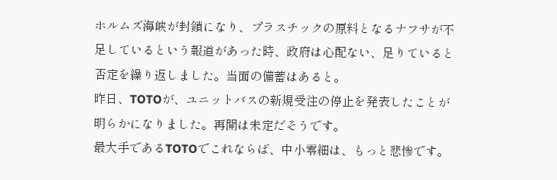ホルムズ海峡が封鎖になり、プラスチックの原料となるナフサが不足しているという報道があった時、政府は心配ない、足りていると否定を繰り返しました。当面の備蓄はあると。
昨日、TOTOが、ユニットバスの新規受注の停止を発表したことが明らかになりました。再開は未定だそうです。
最大手であるTOTOでこれならば、中小零細は、もっと悲惨です。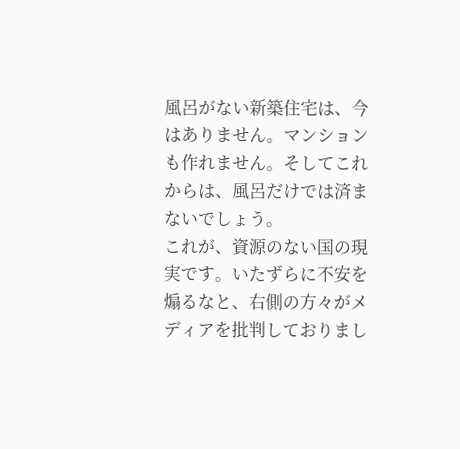風呂がない新築住宅は、今はありません。マンションも作れません。そしてこれからは、風呂だけでは済まないでしょう。
これが、資源のない国の現実です。いたずらに不安を煽るなと、右側の方々がメディアを批判しておりまし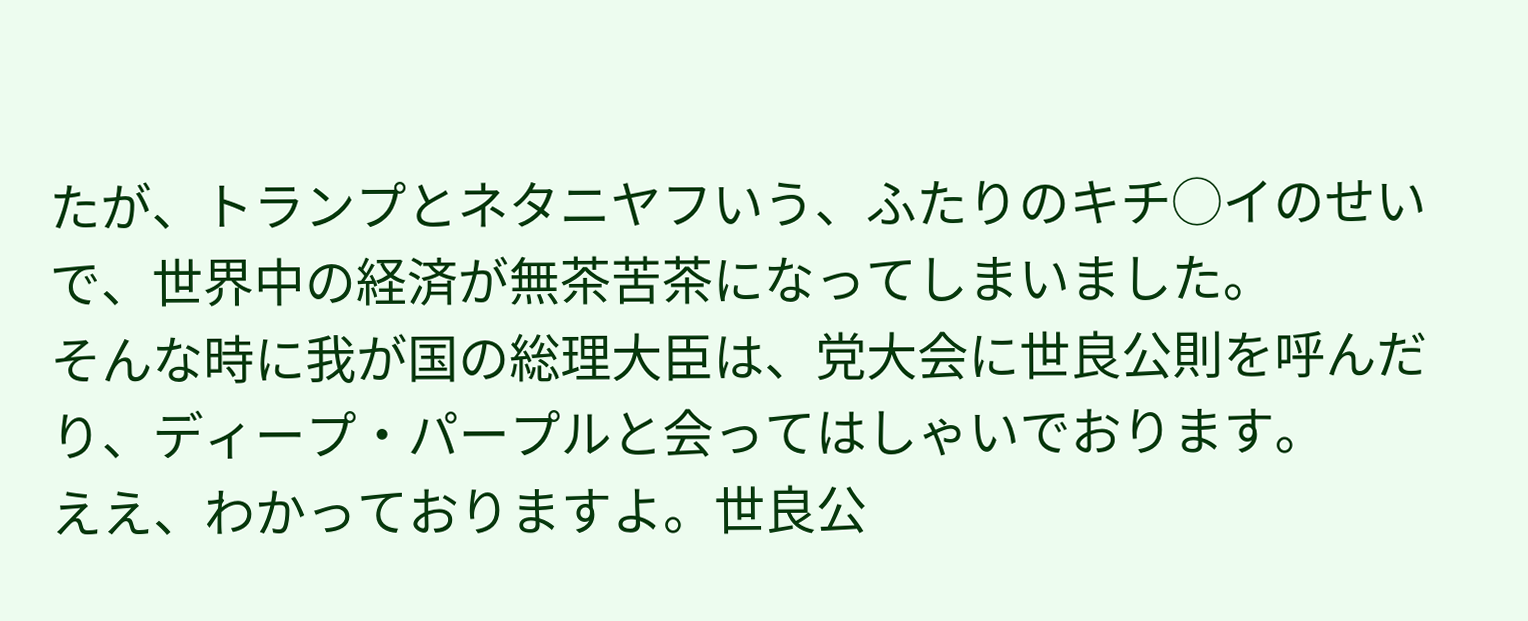たが、トランプとネタニヤフいう、ふたりのキチ◯イのせいで、世界中の経済が無茶苦茶になってしまいました。
そんな時に我が国の総理大臣は、党大会に世良公則を呼んだり、ディープ・パープルと会ってはしゃいでおります。
ええ、わかっておりますよ。世良公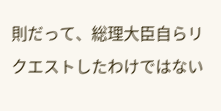則だって、総理大臣自らリクエストしたわけではない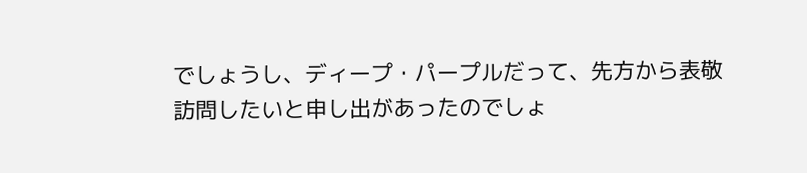でしょうし、ディープ・パープルだって、先方から表敬訪問したいと申し出があったのでしょ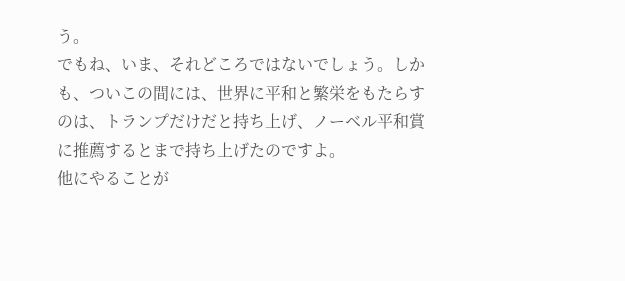う。
でもね、いま、それどころではないでしょう。しかも、ついこの間には、世界に平和と繁栄をもたらすのは、トランプだけだと持ち上げ、ノーベル平和賞に推薦するとまで持ち上げたのですよ。
他にやることが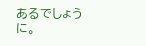あるでしょうに。